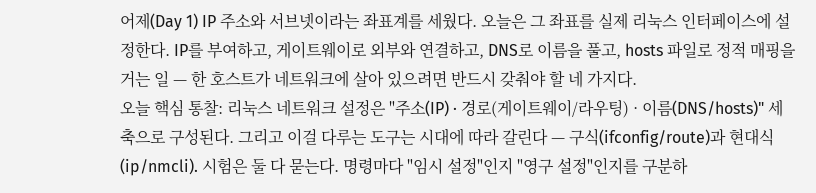어제(Day 1) IP 주소와 서브넷이라는 좌표계를 세웠다. 오늘은 그 좌표를 실제 리눅스 인터페이스에 설정한다. IP를 부여하고, 게이트웨이로 외부와 연결하고, DNS로 이름을 풀고, hosts 파일로 정적 매핑을 거는 일 — 한 호스트가 네트워크에 살아 있으려면 반드시 갖춰야 할 네 가지다.
오늘 핵심 통찰: 리눅스 네트워크 설정은 "주소(IP) · 경로(게이트웨이/라우팅) · 이름(DNS/hosts)" 세 축으로 구성된다. 그리고 이걸 다루는 도구는 시대에 따라 갈린다 — 구식(ifconfig/route)과 현대식(ip/nmcli). 시험은 둘 다 묻는다. 명령마다 "임시 설정"인지 "영구 설정"인지를 구분하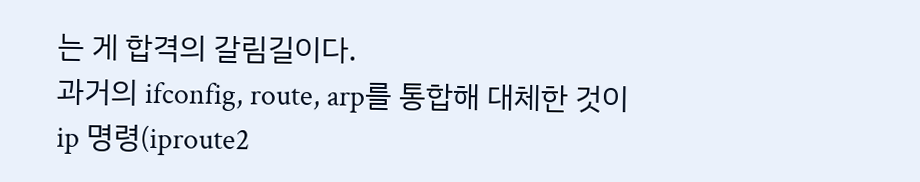는 게 합격의 갈림길이다.
과거의 ifconfig, route, arp를 통합해 대체한 것이 ip 명령(iproute2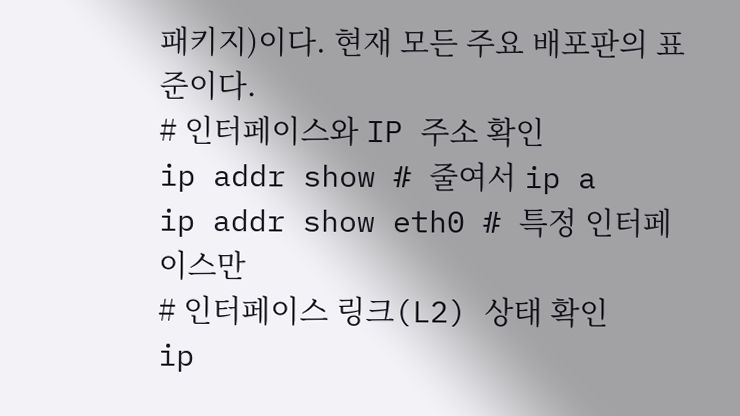패키지)이다. 현재 모든 주요 배포판의 표준이다.
# 인터페이스와 IP 주소 확인
ip addr show # 줄여서 ip a
ip addr show eth0 # 특정 인터페이스만
# 인터페이스 링크(L2) 상태 확인
ip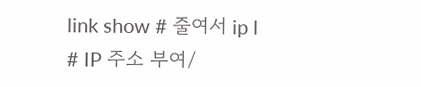link show # 줄여서 ip l
# IP 주소 부여/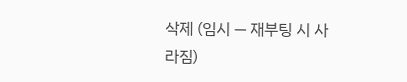삭제 (임시 — 재부팅 시 사라짐)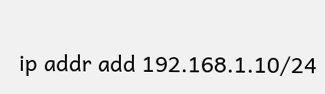ip addr add 192.168.1.10/24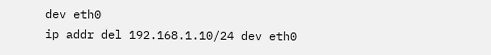dev eth0
ip addr del 192.168.1.10/24 dev eth0